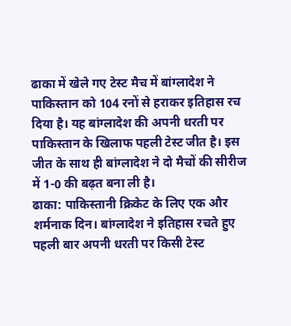ढाका में खेले गए टेस्ट मैच में बांग्लादेश ने पाकिस्तान को 104 रनों से हराकर इतिहास रच दिया है। यह बांग्लादेश की अपनी धरती पर पाकिस्तान के खिलाफ पहली टेस्ट जीत है। इस जीत के साथ ही बांग्लादेश ने दो मैचों की सीरीज में 1-0 की बढ़त बना ली है।
ढाका: पाकिस्तानी क्रिकेट के लिए एक और शर्मनाक दिन। बांग्लादेश ने इतिहास रचते हुए पहली बार अपनी धरती पर किसी टेस्ट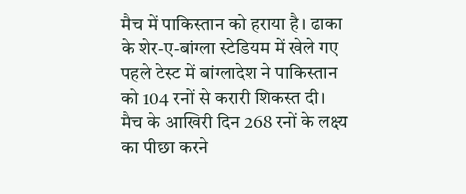मैच में पाकिस्तान को हराया है। ढाका के शेर-ए-बांग्ला स्टेडियम में खेले गए पहले टेस्ट में बांग्लादेश ने पाकिस्तान को 104 रनों से करारी शिकस्त दी। मैच के आखिरी दिन 268 रनों के लक्ष्य का पीछा करने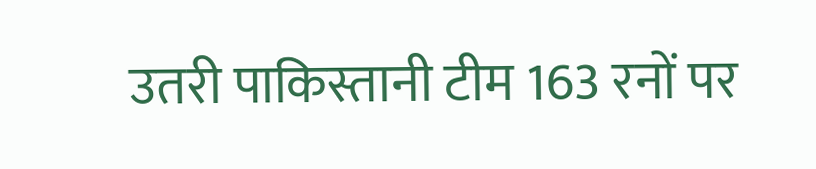उतरी पाकिस्तानी टीम 163 रनों पर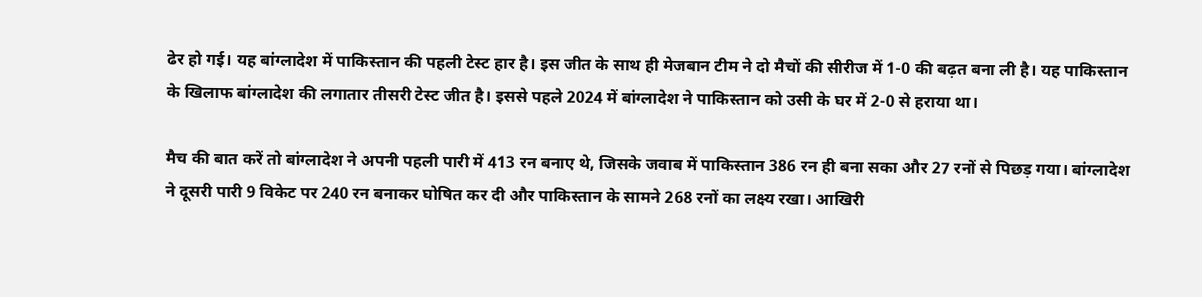ढेर हो गई। यह बांग्लादेश में पाकिस्तान की पहली टेस्ट हार है। इस जीत के साथ ही मेजबान टीम ने दो मैचों की सीरीज में 1-0 की बढ़त बना ली है। यह पाकिस्तान के खिलाफ बांग्लादेश की लगातार तीसरी टेस्ट जीत है। इससे पहले 2024 में बांग्लादेश ने पाकिस्तान को उसी के घर में 2-0 से हराया था।

मैच की बात करें तो बांग्लादेश ने अपनी पहली पारी में 413 रन बनाए थे, जिसके जवाब में पाकिस्तान 386 रन ही बना सका और 27 रनों से पिछड़ गया। बांग्लादेश ने दूसरी पारी 9 विकेट पर 240 रन बनाकर घोषित कर दी और पाकिस्तान के सामने 268 रनों का लक्ष्य रखा। आखिरी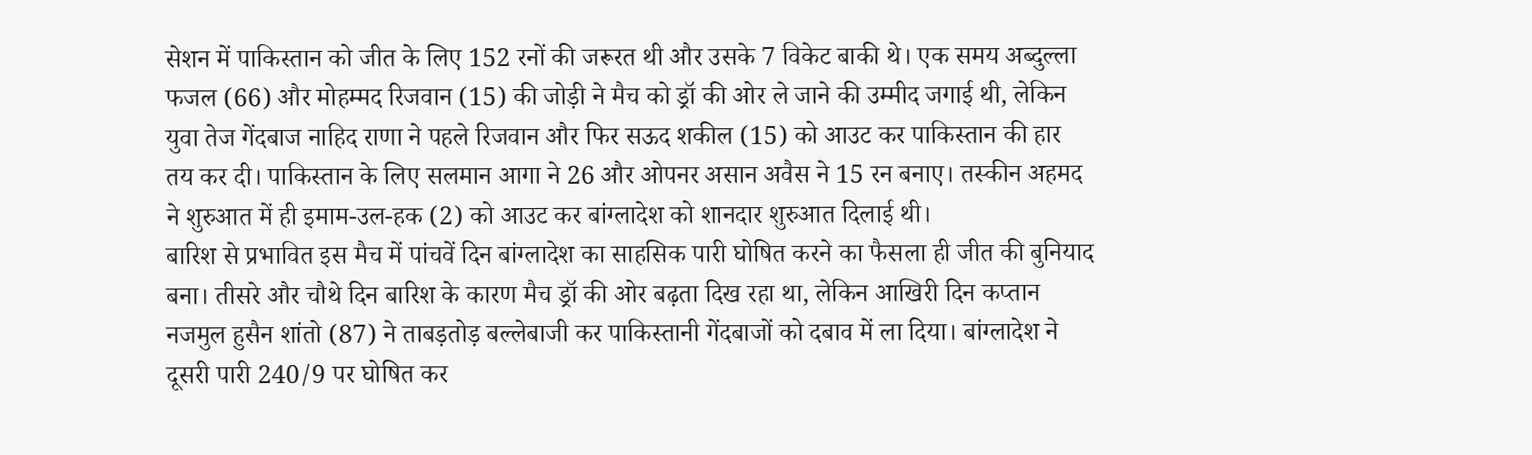सेशन में पाकिस्तान को जीत के लिए 152 रनों की जरूरत थी और उसके 7 विकेट बाकी थे। एक समय अब्दुल्ला फजल (66) और मोहम्मद रिजवान (15) की जोड़ी ने मैच को ड्रॉ की ओर ले जाने की उम्मीद जगाई थी, लेकिन युवा तेज गेंदबाज नाहिद राणा ने पहले रिजवान और फिर सऊद शकील (15) को आउट कर पाकिस्तान की हार तय कर दी। पाकिस्तान के लिए सलमान आगा ने 26 और ओपनर असान अवैस ने 15 रन बनाए। तस्कीन अहमद ने शुरुआत में ही इमाम-उल-हक (2) को आउट कर बांग्लादेश को शानदार शुरुआत दिलाई थी।
बारिश से प्रभावित इस मैच में पांचवें दिन बांग्लादेश का साहसिक पारी घोषित करने का फैसला ही जीत की बुनियाद बना। तीसरे और चौथे दिन बारिश के कारण मैच ड्रॉ की ओर बढ़ता दिख रहा था, लेकिन आखिरी दिन कप्तान नजमुल हुसैन शांतो (87) ने ताबड़तोड़ बल्लेबाजी कर पाकिस्तानी गेंदबाजों को दबाव में ला दिया। बांग्लादेश ने दूसरी पारी 240/9 पर घोषित कर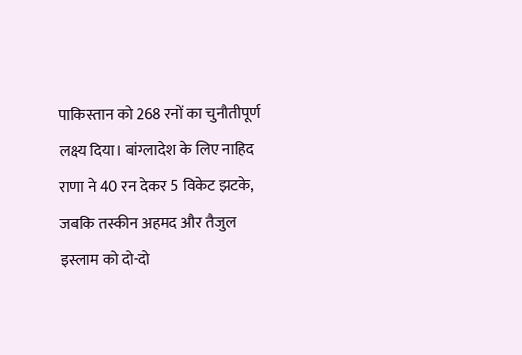पाकिस्तान को 268 रनों का चुनौतीपूर्ण लक्ष्य दिया। बांग्लादेश के लिए नाहिद राणा ने 40 रन देकर 5 विकेट झटके, जबकि तस्कीन अहमद और तैजुल इस्लाम को दो-दो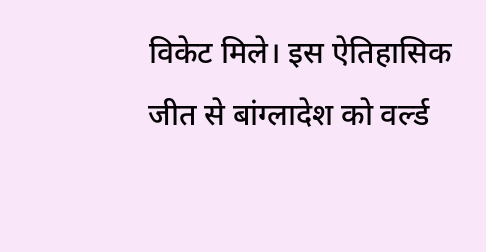विकेट मिले। इस ऐतिहासिक जीत से बांग्लादेश को वर्ल्ड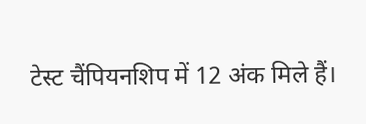टेस्ट चैंपियनशिप में 12 अंक मिले हैं।